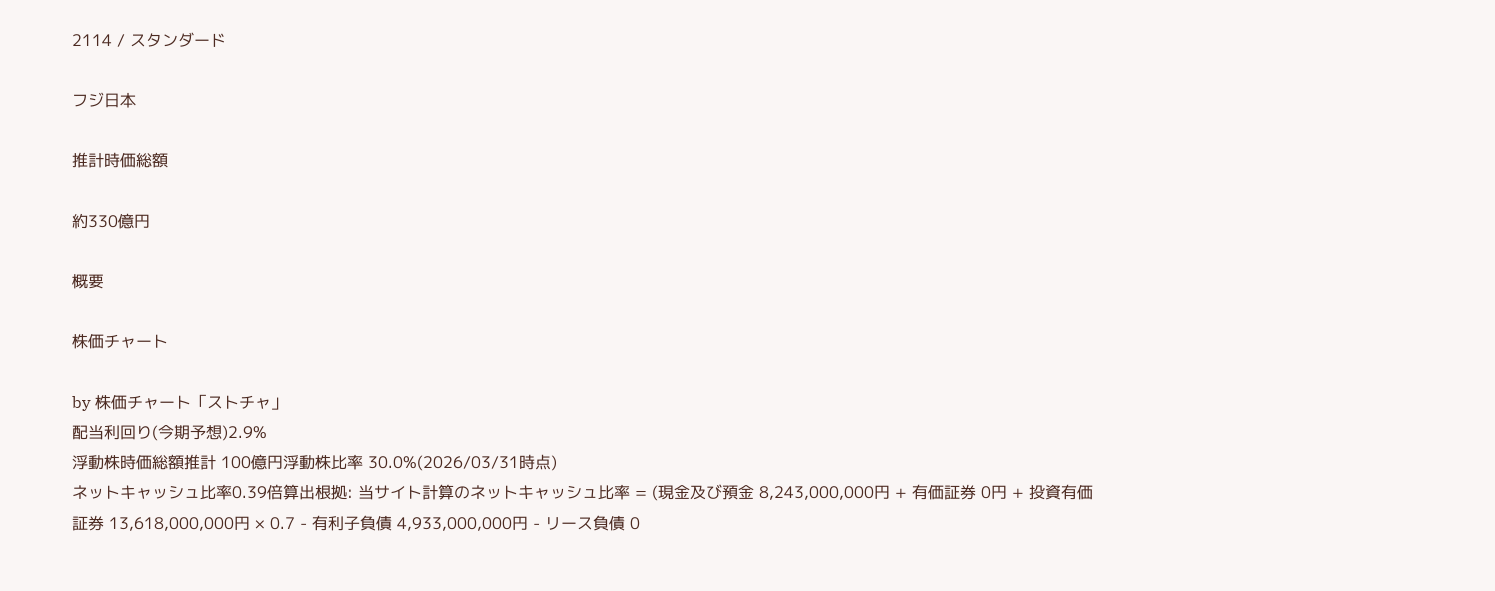2114 / スタンダード

フジ日本

推計時価総額

約330億円

概要

株価チャート

by 株価チャート「ストチャ」
配当利回り(今期予想)2.9%
浮動株時価総額推計 100億円浮動株比率 30.0%(2026/03/31時点)
ネットキャッシュ比率0.39倍算出根拠: 当サイト計算のネットキャッシュ比率 = (現金及び預金 8,243,000,000円 + 有価証券 0円 + 投資有価証券 13,618,000,000円 × 0.7 - 有利子負債 4,933,000,000円 - リース負債 0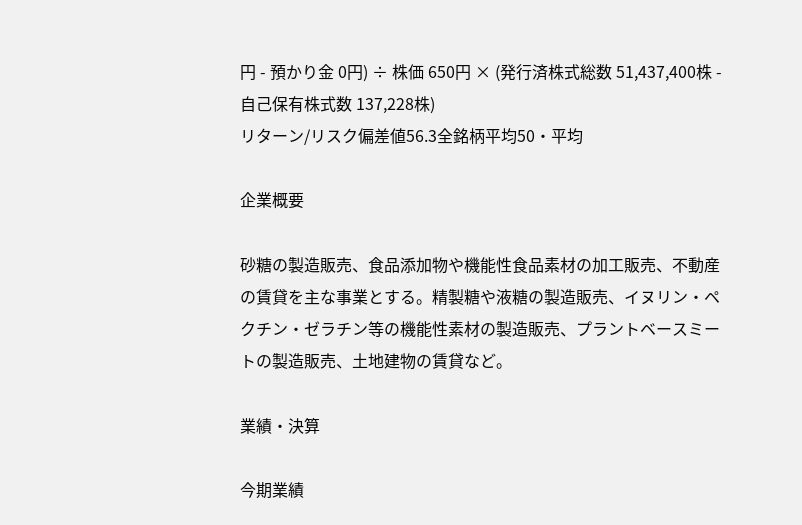円 - 預かり金 0円) ÷ 株価 650円 × (発行済株式総数 51,437,400株 - 自己保有株式数 137,228株)
リターン/リスク偏差値56.3全銘柄平均50・平均

企業概要

砂糖の製造販売、食品添加物や機能性食品素材の加工販売、不動産の賃貸を主な事業とする。精製糖や液糖の製造販売、イヌリン・ペクチン・ゼラチン等の機能性素材の製造販売、プラントベースミートの製造販売、土地建物の賃貸など。

業績・決算

今期業績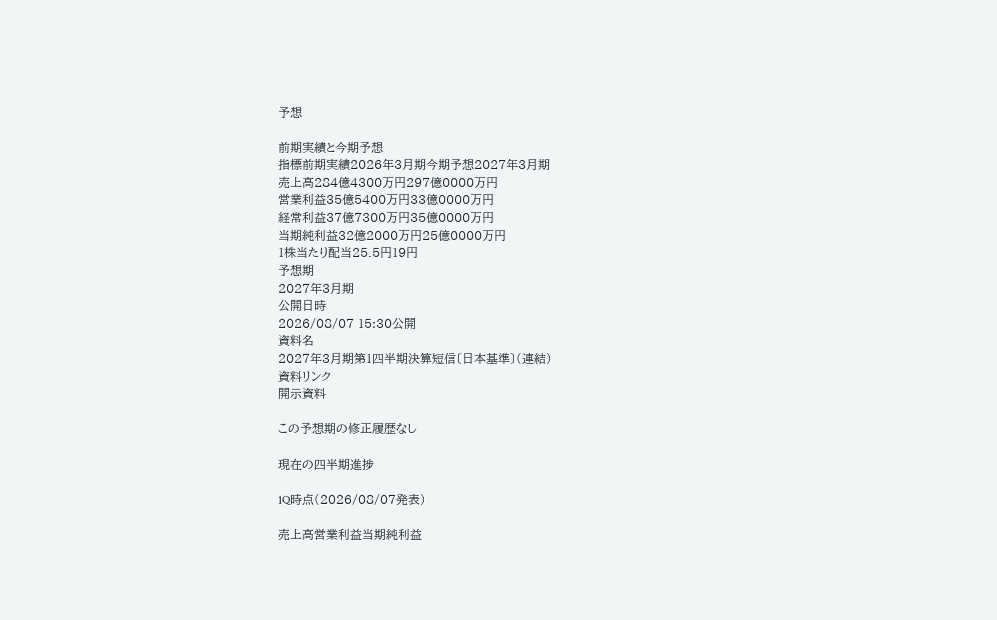予想

前期実績と今期予想
指標前期実績2026年3月期今期予想2027年3月期
売上高284億4300万円297億0000万円
営業利益35億5400万円33億0000万円
経常利益37億7300万円35億0000万円
当期純利益32億2000万円25億0000万円
1株当たり配当25.5円19円
予想期
2027年3月期
公開日時
2026/08/07 15:30公開
資料名
2027年3月期第1四半期決算短信〔日本基準〕(連結)
資料リンク
開示資料

この予想期の修正履歴なし

現在の四半期進捗

1Q時点(2026/08/07発表)

売上高営業利益当期純利益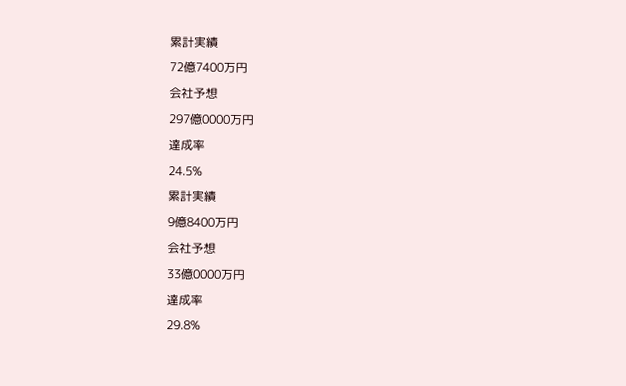累計実績
72億7400万円
会社予想
297億0000万円
達成率
24.5%
累計実績
9億8400万円
会社予想
33億0000万円
達成率
29.8%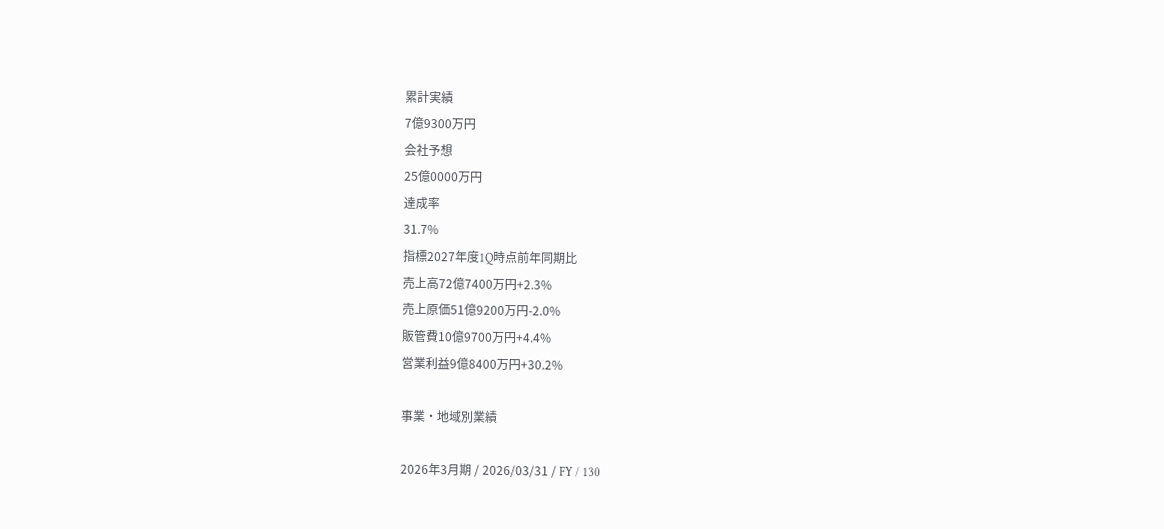累計実績
7億9300万円
会社予想
25億0000万円
達成率
31.7%
指標2027年度1Q時点前年同期比
売上高72億7400万円+2.3%
売上原価51億9200万円-2.0%
販管費10億9700万円+4.4%
営業利益9億8400万円+30.2%

事業・地域別業績

2026年3月期 / 2026/03/31 / FY / 130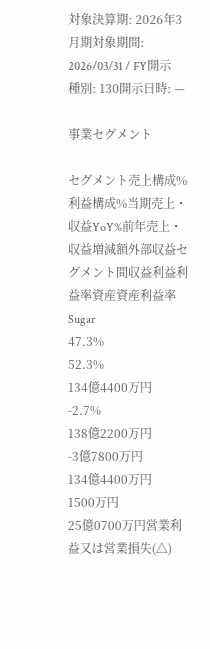対象決算期: 2026年3月期対象期間: 2026/03/31 / FY開示種別: 130開示日時: —

事業セグメント

セグメント売上構成%利益構成%当期売上・収益YoY%前年売上・収益増減額外部収益セグメント間収益利益利益率資産資産利益率
Sugar
47.3%
52.3%
134億4400万円
-2.7%
138億2200万円
-3億7800万円
134億4400万円
1500万円
25億0700万円営業利益又は営業損失(△)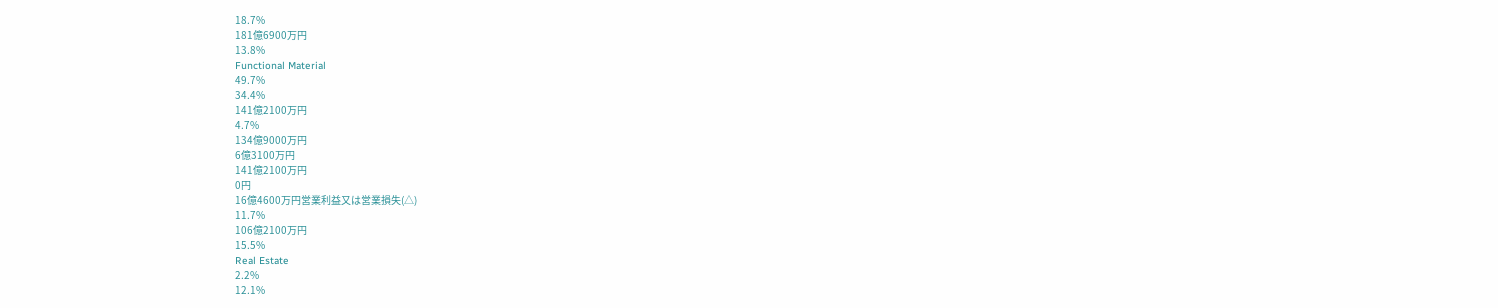18.7%
181億6900万円
13.8%
Functional Material
49.7%
34.4%
141億2100万円
4.7%
134億9000万円
6億3100万円
141億2100万円
0円
16億4600万円営業利益又は営業損失(△)
11.7%
106億2100万円
15.5%
Real Estate
2.2%
12.1%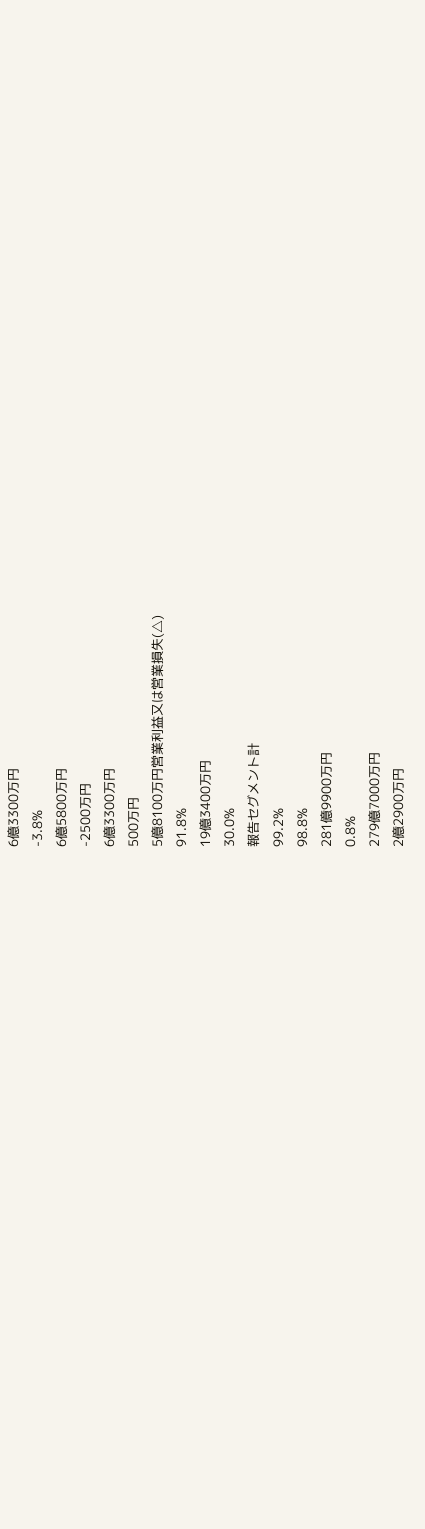6億3300万円
-3.8%
6億5800万円
-2500万円
6億3300万円
500万円
5億8100万円営業利益又は営業損失(△)
91.8%
19億3400万円
30.0%
報告セグメント計
99.2%
98.8%
281億9900万円
0.8%
279億7000万円
2億2900万円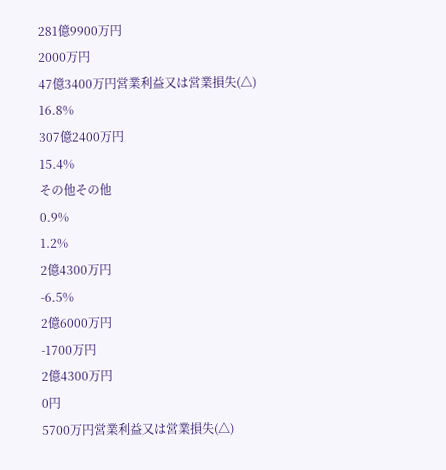281億9900万円
2000万円
47億3400万円営業利益又は営業損失(△)
16.8%
307億2400万円
15.4%
その他その他
0.9%
1.2%
2億4300万円
-6.5%
2億6000万円
-1700万円
2億4300万円
0円
5700万円営業利益又は営業損失(△)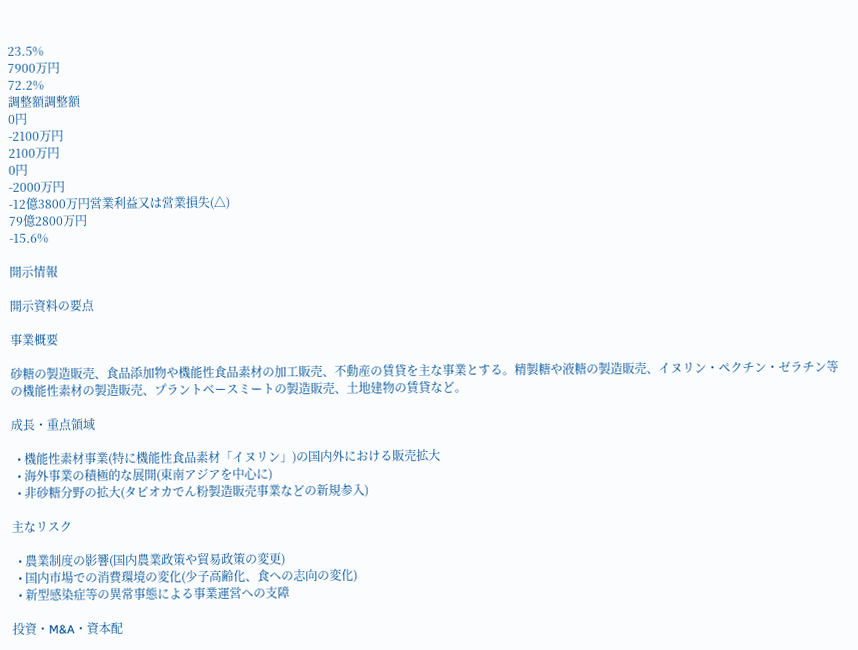23.5%
7900万円
72.2%
調整額調整額
0円
-2100万円
2100万円
0円
-2000万円
-12億3800万円営業利益又は営業損失(△)
79億2800万円
-15.6%

開示情報

開示資料の要点

事業概要

砂糖の製造販売、食品添加物や機能性食品素材の加工販売、不動産の賃貸を主な事業とする。精製糖や液糖の製造販売、イヌリン・ペクチン・ゼラチン等の機能性素材の製造販売、プラントベースミートの製造販売、土地建物の賃貸など。

成長・重点領域

  • 機能性素材事業(特に機能性食品素材「イヌリン」)の国内外における販売拡大
  • 海外事業の積極的な展開(東南アジアを中心に)
  • 非砂糖分野の拡大(タピオカでん粉製造販売事業などの新規参入)

主なリスク

  • 農業制度の影響(国内農業政策や貿易政策の変更)
  • 国内市場での消費環境の変化(少子高齢化、食への志向の変化)
  • 新型感染症等の異常事態による事業運営への支障

投資・M&A・資本配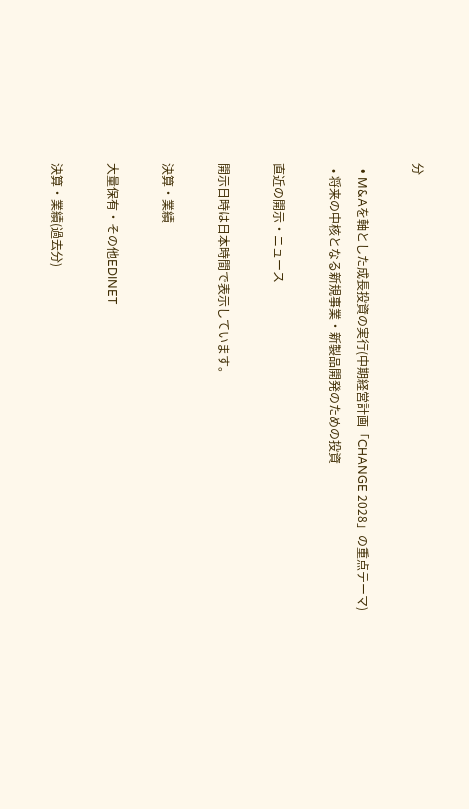分

  • M&Aを軸とした成長投資の実行(中期経営計画「CHANGE 2028」の重点テーマ)
  • 将来の中核となる新規事業・新製品開発のための投資

直近の開示・ニュース

開示日時は日本時間で表示しています。

決算・業績

大量保有・その他EDINET

決算・業績(過去分)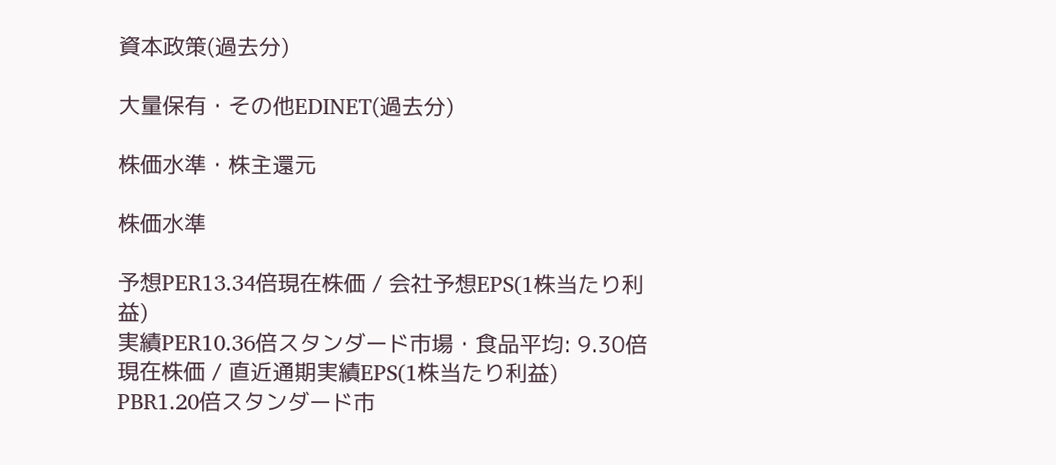資本政策(過去分)

大量保有・その他EDINET(過去分)

株価水準・株主還元

株価水準

予想PER13.34倍現在株価 / 会社予想EPS(1株当たり利益)
実績PER10.36倍スタンダード市場・食品平均: 9.30倍現在株価 / 直近通期実績EPS(1株当たり利益)
PBR1.20倍スタンダード市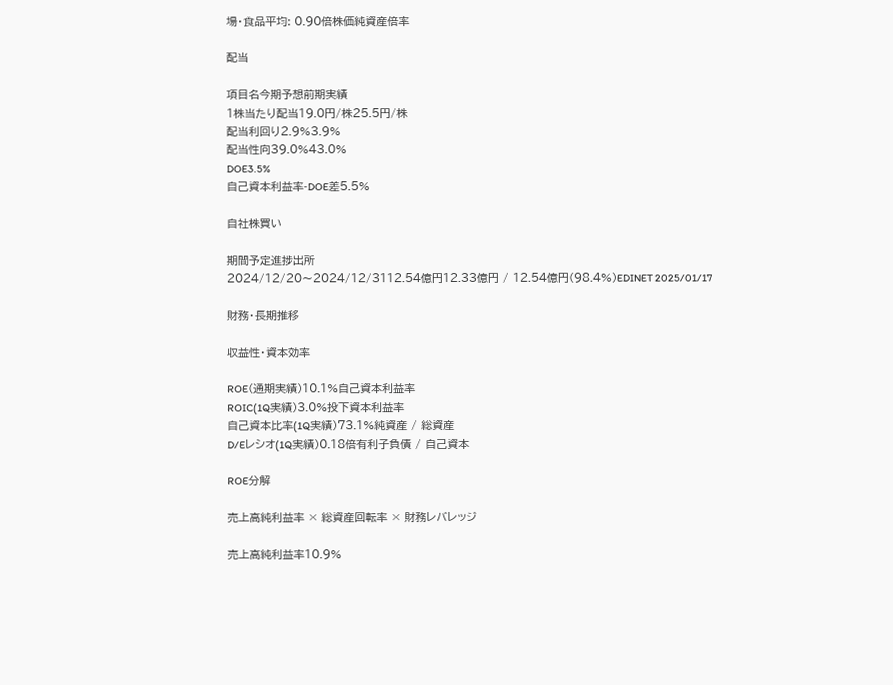場・食品平均: 0.90倍株価純資産倍率

配当

項目名今期予想前期実績
1株当たり配当19.0円/株25.5円/株
配当利回り2.9%3.9%
配当性向39.0%43.0%
DOE3.5%
自己資本利益率-DOE差5.5%

自社株買い

期間予定進捗出所
2024/12/20〜2024/12/3112.54億円12.33億円 / 12.54億円(98.4%)EDINET 2025/01/17

財務・長期推移

収益性・資本効率

ROE(通期実績)10.1%自己資本利益率
ROIC(1Q実績)3.0%投下資本利益率
自己資本比率(1Q実績)73.1%純資産 / 総資産
D/Eレシオ(1Q実績)0.18倍有利子負債 / 自己資本

ROE分解

売上高純利益率 × 総資産回転率 × 財務レバレッジ

売上高純利益率10.9%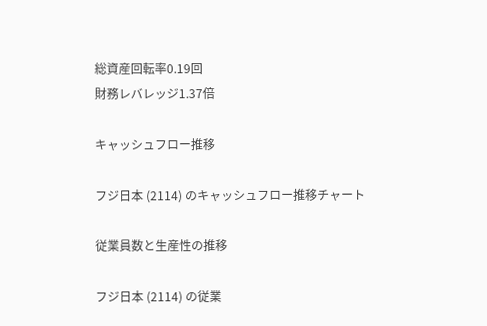総資産回転率0.19回
財務レバレッジ1.37倍

キャッシュフロー推移

フジ日本 (2114) のキャッシュフロー推移チャート

従業員数と生産性の推移

フジ日本 (2114) の従業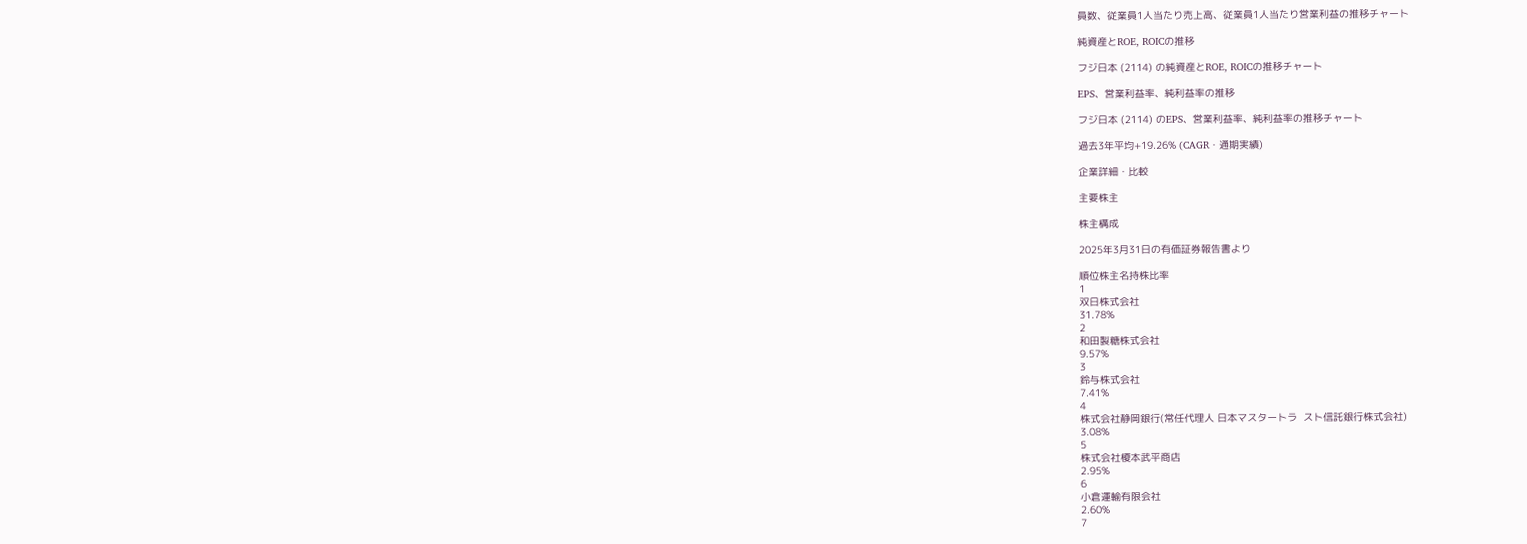員数、従業員1人当たり売上高、従業員1人当たり営業利益の推移チャート

純資産とROE, ROICの推移

フジ日本 (2114) の純資産とROE, ROICの推移チャート

EPS、営業利益率、純利益率の推移

フジ日本 (2114) のEPS、営業利益率、純利益率の推移チャート

過去3年平均+19.26% (CAGR・通期実績)

企業詳細・比較

主要株主

株主構成

2025年3月31日の有価証券報告書より

順位株主名持株比率
1
双日株式会社
31.78%
2
和田製糖株式会社
9.57%
3
鈴与株式会社
7.41%
4
株式会社静岡銀行(常任代理人 日本マスタートラ  スト信託銀行株式会社)
3.08%
5
株式会社榎本武平商店
2.95%
6
小倉運輸有限会社
2.60%
7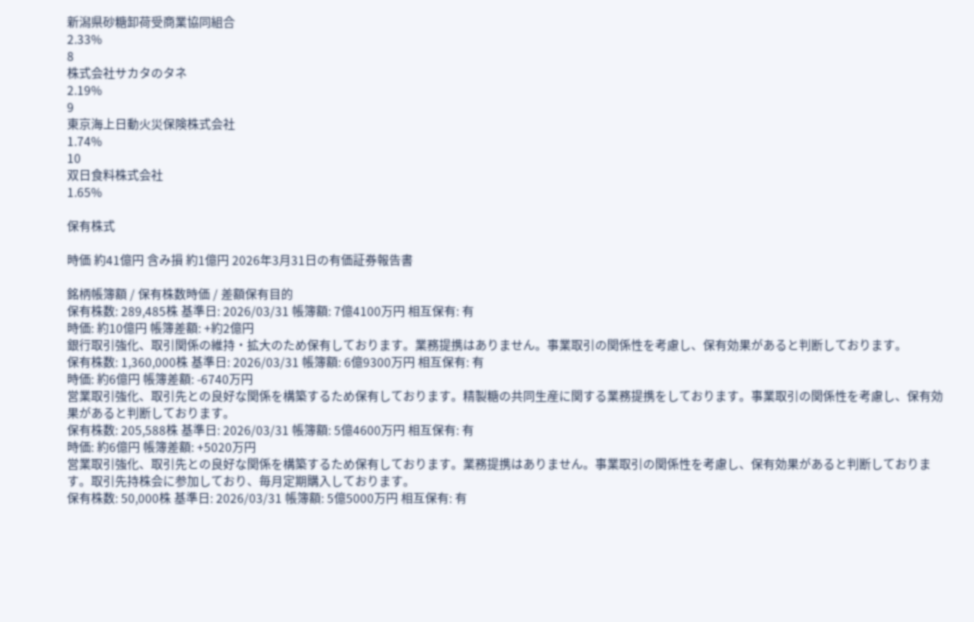新潟県砂糖卸荷受商業協同組合
2.33%
8
株式会社サカタのタネ
2.19%
9
東京海上日動火災保険株式会社
1.74%
10
双日食料株式会社
1.65%

保有株式

時価 約41億円 含み損 約1億円 2026年3月31日の有価証券報告書

銘柄帳簿額 / 保有株数時価 / 差額保有目的
保有株数: 289,485株 基準日: 2026/03/31 帳簿額: 7億4100万円 相互保有: 有
時価: 約10億円 帳簿差額: +約2億円
銀行取引強化、取引関係の維持・拡大のため保有しております。業務提携はありません。事業取引の関係性を考慮し、保有効果があると判断しております。
保有株数: 1,360,000株 基準日: 2026/03/31 帳簿額: 6億9300万円 相互保有: 有
時価: 約6億円 帳簿差額: -6740万円
営業取引強化、取引先との良好な関係を構築するため保有しております。精製糖の共同生産に関する業務提携をしております。事業取引の関係性を考慮し、保有効果があると判断しております。
保有株数: 205,588株 基準日: 2026/03/31 帳簿額: 5億4600万円 相互保有: 有
時価: 約6億円 帳簿差額: +5020万円
営業取引強化、取引先との良好な関係を構築するため保有しております。業務提携はありません。事業取引の関係性を考慮し、保有効果があると判断しております。取引先持株会に参加しており、毎月定期購入しております。
保有株数: 50,000株 基準日: 2026/03/31 帳簿額: 5億5000万円 相互保有: 有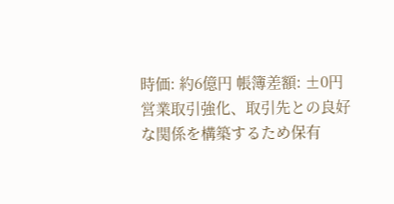時価: 約6億円 帳簿差額: ±0円
営業取引強化、取引先との良好な関係を構築するため保有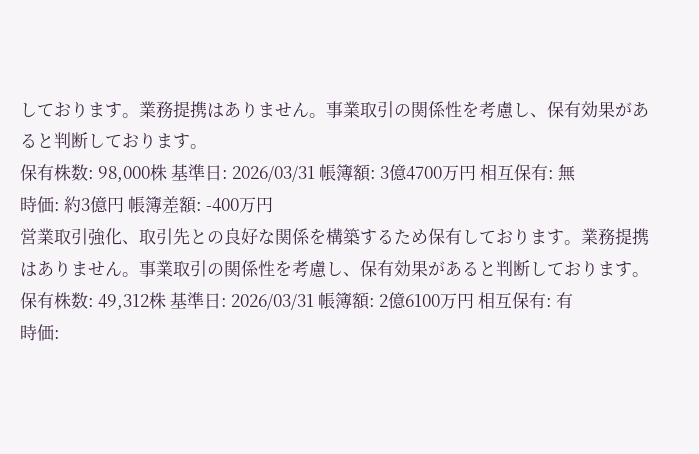しております。業務提携はありません。事業取引の関係性を考慮し、保有効果があると判断しております。
保有株数: 98,000株 基準日: 2026/03/31 帳簿額: 3億4700万円 相互保有: 無
時価: 約3億円 帳簿差額: -400万円
営業取引強化、取引先との良好な関係を構築するため保有しております。業務提携はありません。事業取引の関係性を考慮し、保有効果があると判断しております。
保有株数: 49,312株 基準日: 2026/03/31 帳簿額: 2億6100万円 相互保有: 有
時価: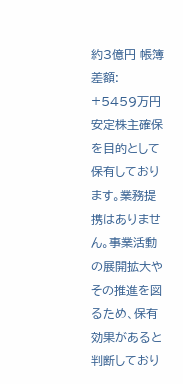約3億円 帳簿差額: +5459万円
安定株主確保を目的として保有しております。業務提携はありません。事業活動の展開拡大やその推進を図るため、保有効果があると判断しており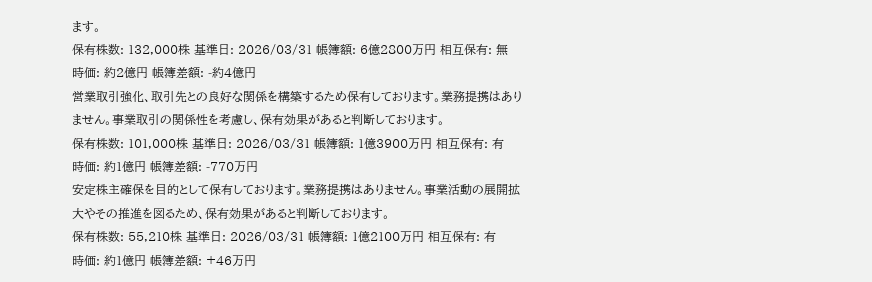ます。
保有株数: 132,000株 基準日: 2026/03/31 帳簿額: 6億2800万円 相互保有: 無
時価: 約2億円 帳簿差額: -約4億円
営業取引強化、取引先との良好な関係を構築するため保有しております。業務提携はありません。事業取引の関係性を考慮し、保有効果があると判断しております。
保有株数: 101,000株 基準日: 2026/03/31 帳簿額: 1億3900万円 相互保有: 有
時価: 約1億円 帳簿差額: -770万円
安定株主確保を目的として保有しております。業務提携はありません。事業活動の展開拡大やその推進を図るため、保有効果があると判断しております。
保有株数: 55,210株 基準日: 2026/03/31 帳簿額: 1億2100万円 相互保有: 有
時価: 約1億円 帳簿差額: +46万円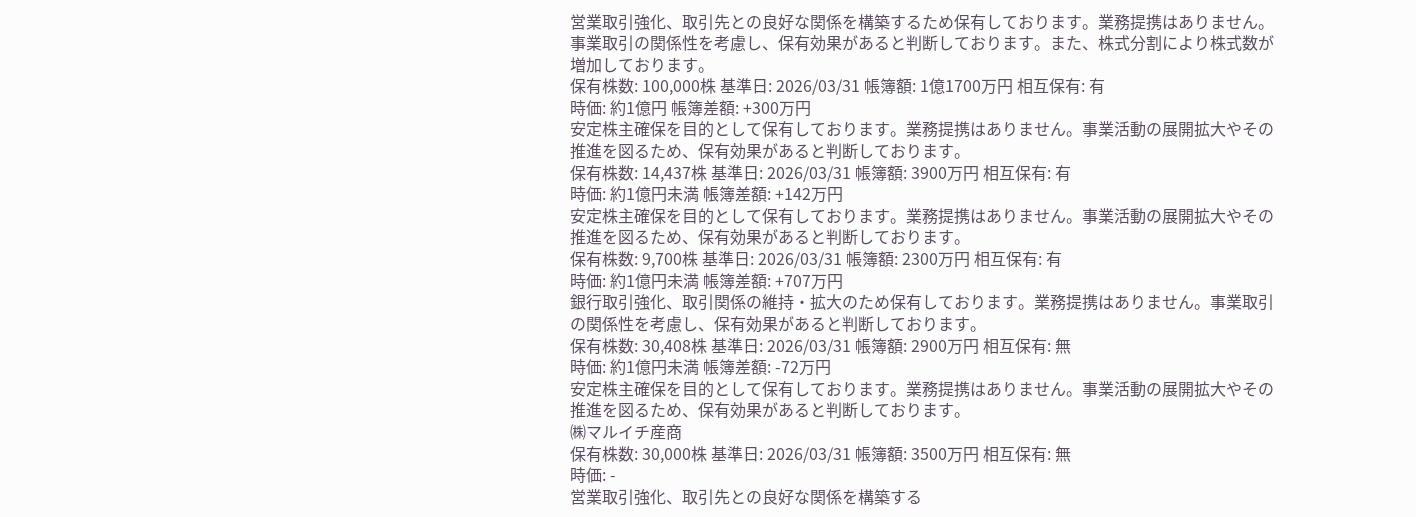営業取引強化、取引先との良好な関係を構築するため保有しております。業務提携はありません。事業取引の関係性を考慮し、保有効果があると判断しております。また、株式分割により株式数が増加しております。
保有株数: 100,000株 基準日: 2026/03/31 帳簿額: 1億1700万円 相互保有: 有
時価: 約1億円 帳簿差額: +300万円
安定株主確保を目的として保有しております。業務提携はありません。事業活動の展開拡大やその推進を図るため、保有効果があると判断しております。
保有株数: 14,437株 基準日: 2026/03/31 帳簿額: 3900万円 相互保有: 有
時価: 約1億円未満 帳簿差額: +142万円
安定株主確保を目的として保有しております。業務提携はありません。事業活動の展開拡大やその推進を図るため、保有効果があると判断しております。
保有株数: 9,700株 基準日: 2026/03/31 帳簿額: 2300万円 相互保有: 有
時価: 約1億円未満 帳簿差額: +707万円
銀行取引強化、取引関係の維持・拡大のため保有しております。業務提携はありません。事業取引の関係性を考慮し、保有効果があると判断しております。
保有株数: 30,408株 基準日: 2026/03/31 帳簿額: 2900万円 相互保有: 無
時価: 約1億円未満 帳簿差額: -72万円
安定株主確保を目的として保有しております。業務提携はありません。事業活動の展開拡大やその推進を図るため、保有効果があると判断しております。
㈱マルイチ産商
保有株数: 30,000株 基準日: 2026/03/31 帳簿額: 3500万円 相互保有: 無
時価: -
営業取引強化、取引先との良好な関係を構築する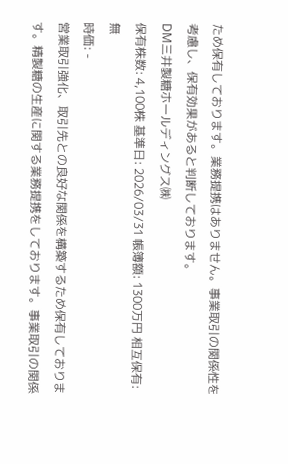ため保有しております。業務提携はありません。事業取引の関係性を考慮し、保有効果があると判断しております。
DM三井製糖ホールディングス㈱
保有株数: 4,100株 基準日: 2026/03/31 帳簿額: 1300万円 相互保有: 無
時価: -
営業取引強化、取引先との良好な関係を構築するため保有しております。精製糖の生産に関する業務提携をしております。事業取引の関係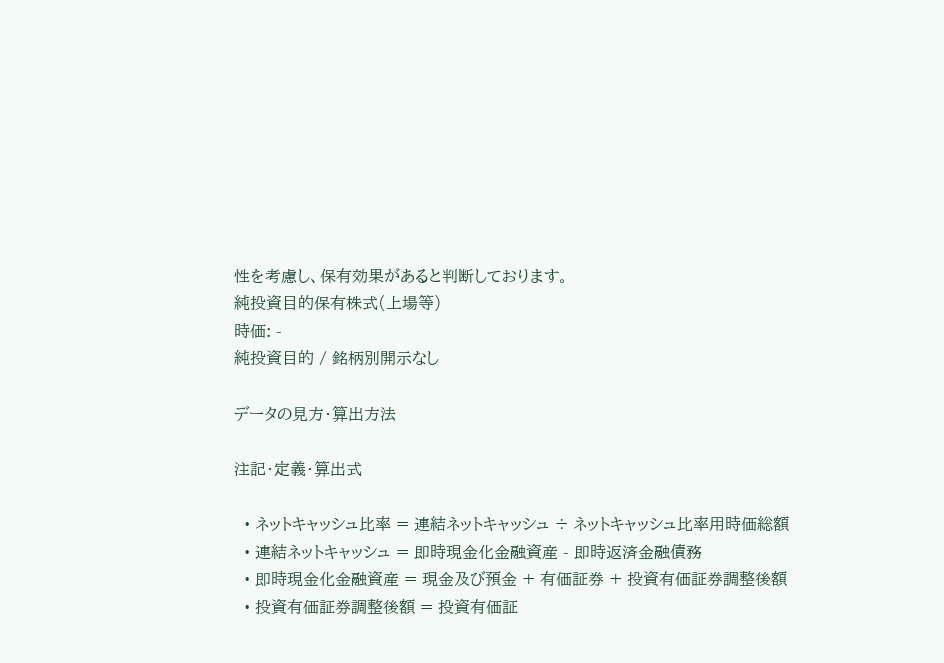性を考慮し、保有効果があると判断しております。
純投資目的保有株式(上場等)
時価: -
純投資目的 / 銘柄別開示なし

データの見方・算出方法

注記・定義・算出式

  • ネットキャッシュ比率 = 連結ネットキャッシュ ÷ ネットキャッシュ比率用時価総額
  • 連結ネットキャッシュ = 即時現金化金融資産 - 即時返済金融債務
  • 即時現金化金融資産 = 現金及び預金 + 有価証券 + 投資有価証券調整後額
  • 投資有価証券調整後額 = 投資有価証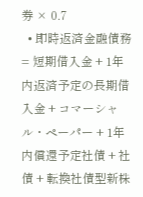券 × 0.7
  • 即時返済金融債務 = 短期借入金 + 1年内返済予定の長期借入金 + コマーシャル・ペーパー + 1年内償還予定社債 + 社債 + 転換社債型新株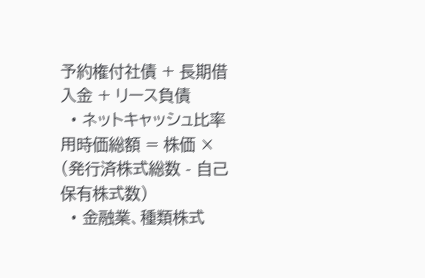予約権付社債 + 長期借入金 + リース負債
  • ネットキャッシュ比率用時価総額 = 株価 × (発行済株式総数 - 自己保有株式数)
  • 金融業、種類株式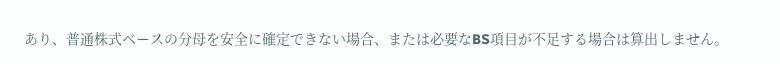あり、普通株式ベースの分母を安全に確定できない場合、または必要なBS項目が不足する場合は算出しません。